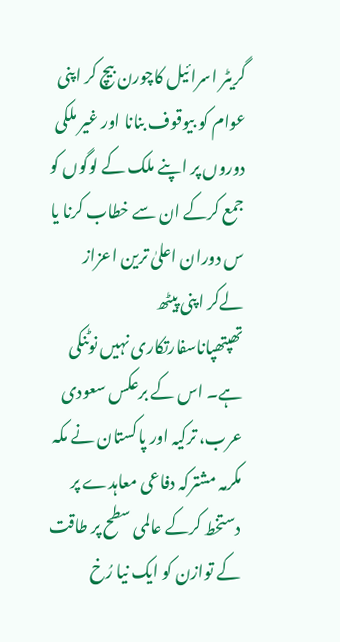گریٹر اسرائیل کاچورن بیچ کر اپنی عوام کو بیوقوف بنانا اور غیر ملکی دوروں پر اپنے ملک کے لوگوں کو جمع کرکے ان سے خطاب کرنا یا س دوران اعلیٰ ترین اعزاز لےکر اپنی پیٹھ تھپتھپاناسفارتکاری نہیں نوٹنکی ہے۔ اس کے برعکس سعودی عرب، ترکیہ اور پاکستان نے مکہ مکرمہ مشترکہ دفاعی معاہدے پر دستخط کرکے عالمی سطح پر طاقت کے توازن کو ایک نیا رُخ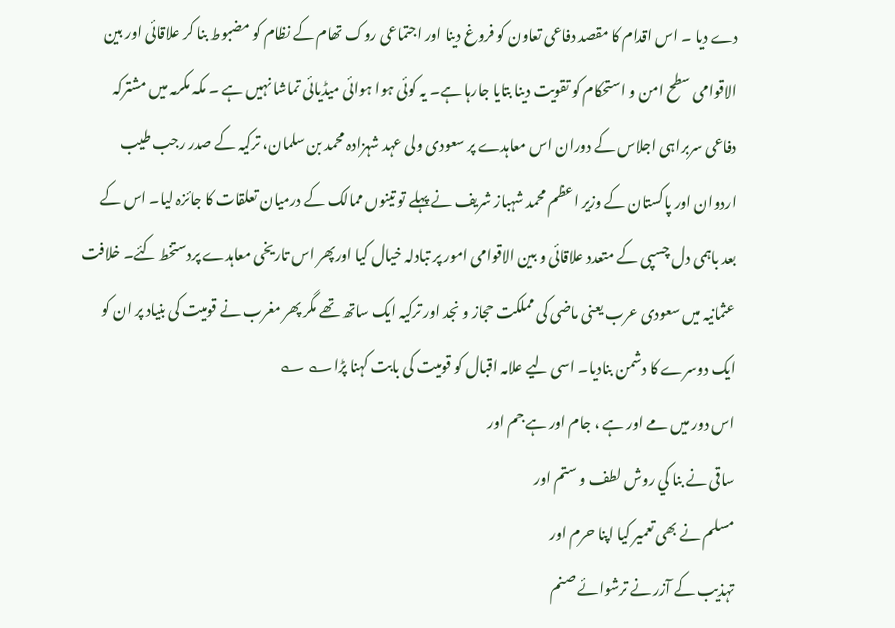دے دیا ۔ اس اقدام کا مقصد دفاعی تعاون کو فروغ دینا اور اجتماعی روک تھام کے نظام کو مضبوط بنا کر علاقائی اور بین الاقوامی سطح امن و استحکام کو تقویت دینا بتایا جارہا ہے۔ یہ کوئی ہوا ہوائی میڈیائی تماشا نہیں ہے ۔ مکہ مکرمہ میں مشترکہ دفاعی سربراہی اجلاس کے دوران اس معاہدے پر سعودی ولی عہد شہزادہ محمد بن سلمان، ترکیہ کے صدر رجب طیب اردوان اور پاکستان کے وزیر اعظم محمد شہباز شریف نے پہلے تو تینوں ممالک کے درمیان تعلقات کا جائزہ لیا۔ اس کے بعد باہمی دل چسپی کے متعدد علاقائی و بین الاقوامی امور پر تبادلہ خیال کیا اورپھر اس تاریخی معاہدے پردستخط کئے۔ خلافت عثمانیہ میں سعودی عرب یعنی ماضی کی مملکت حجاز و نجد اور ترکیہ ایک ساتھ تھے مگر پھر مغرب نے قومیت کی بنیاد پر ان کو ایک دوسرے کا دشمن بنادیا۔ اسی لیے علامہ اقبال کو قومیت کی بابت کہنا پڑا؎ ؎
اس دور ميں مے اور ہے ، جام اور ہے جم اور
ساقی نے بنا کي روش لطف و ستم اور
مسلم نے بھی تعمير کيا اپنا حرم اور
تہذيب کے آزر نے ترشوائے صنم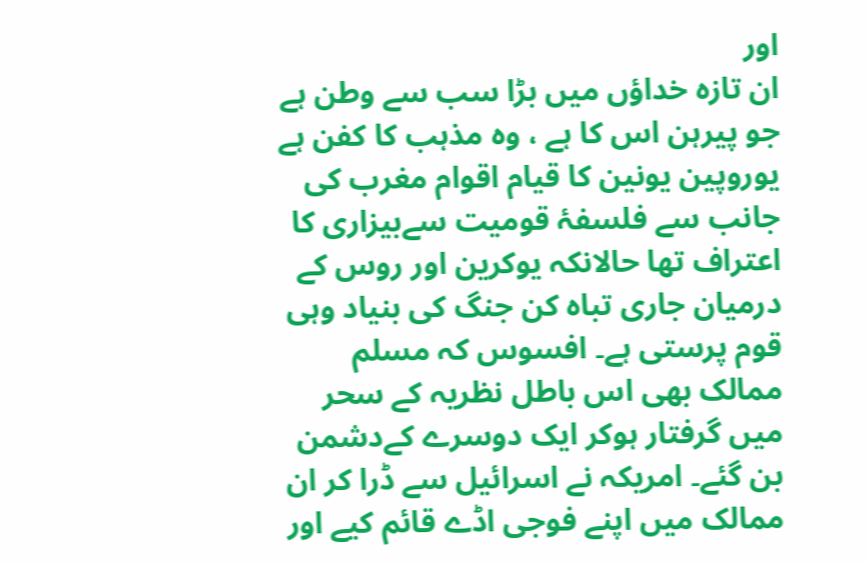اور
ان تازہ خداؤں ميں بڑا سب سے وطن ہے
جو پيرہن اس کا ہے ، وہ مذہب کا کفن ہے
یوروپین یونین کا قیام اقوام مغرب کی جانب سے فلسفۂ قومیت سےبیزاری کا اعتراف تھا حالانکہ یوکرین اور روس کے درمیان جاری تباہ کن جنگ کی بنیاد وہی قوم پرستی ہے۔ افسوس کہ مسلم ممالک بھی اس باطل نظریہ کے سحر میں گرفتار ہوکر ایک دوسرے کےدشمن بن گئے۔ امریکہ نے اسرائیل سے ڈرا کر ان ممالک میں اپنے فوجی اڈے قائم کیے اور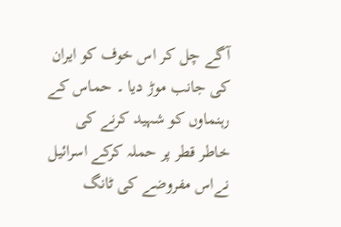آگے چل کر اس خوف کو ایران کی جانب موڑ دیا ۔ حماس کے رہنماوں کو شہید کرنے کی خاطر قطر پر حملہ کرکے اسرائیل نےاس مفروضے کی ٹانگ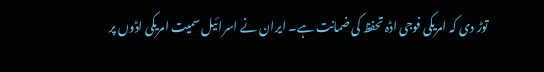توڑ دی کہ امریکی فوجی اڈہ تحفظ کی ضمانت ہے۔ ایران نے اسرائیل سمیت امریکی اڈوں پر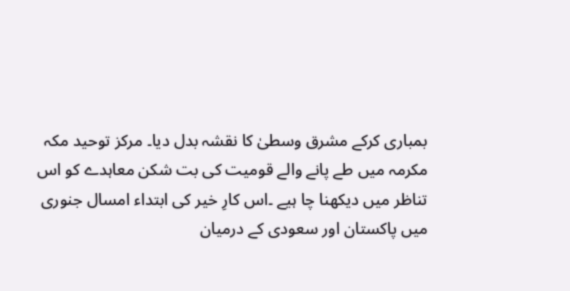بمباری کرکے مشرق وسطیٰ کا نقشہ بدل دیا۔ مرکز توحید مکہ مکرمہ میں طے پانے والے قومیت کی بت شکن معاہدے کو اس تناظر میں دیکھنا چا ہیے ۔اس کارِ خیر کی ابتداء امسال جنوری میں پاکستان اور سعودی کے درمیان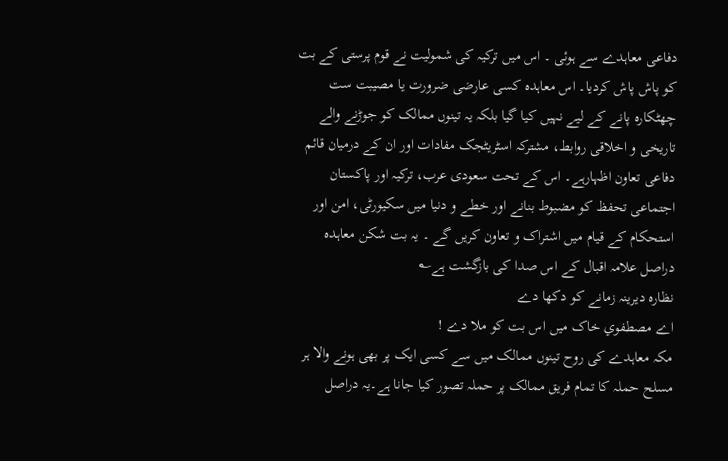دفاعی معاہدے سے ہوئی ۔ اس میں ترکیہ کی شمولیت نے قوم پرستی کے بت کو پاش پاش کردیا۔ اس معاہدہ کسی عارضی ضرورت یا مصیبت ست چھٹکارہ پانے کے لیے نہیں کیا گیا بلکہ یہ تینوں ممالک کو جوڑنے والے تاریخی و اخلاقی روابط، مشترکہ اسٹریٹجک مفادات اور ان کے درمیان قائم دفاعی تعاون اظہارہے۔ اس کے تحت سعودی عرب، ترکیہ اور پاکستان اجتماعی تحفظ کو مضبوط بنانے اور خطے و دنیا میں سکیورٹی، امن اور استحکام کے قیام میں اشتراک و تعاون کریں گے ۔ یہ بت شکن معاہدہ دراصل علامہ اقبال کے اس صدا کی بازگشت ہے؎
نظارہ ديرينہ زمانے کو دکھا دے
اے مصطفوي خاک ميں اس بت کو ملا دے !
مکہ معاہدے کی روح تینوں ممالک میں سے کسی ایک پر بھی ہونے والا ہر مسلح حملہ کا تمام فریق ممالک پر حملہ تصور کیا جانا ہے۔یہ دراصل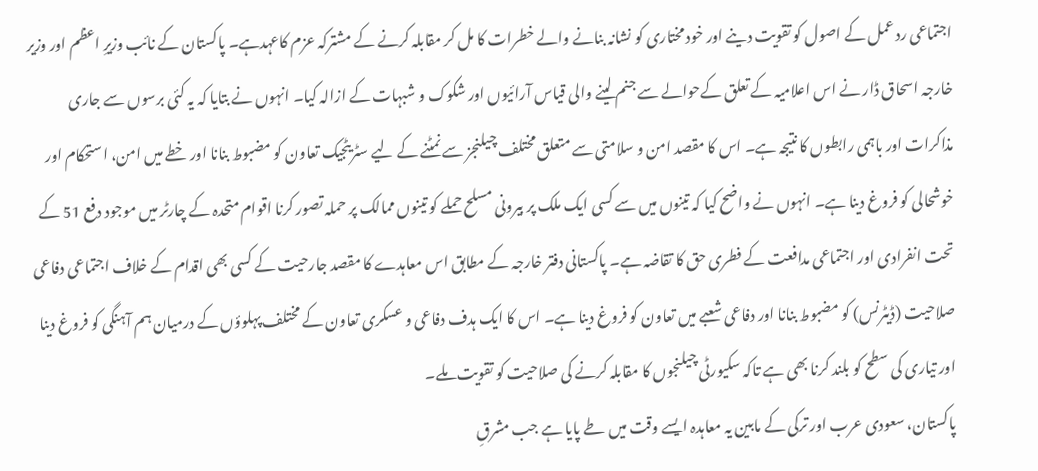اجتماعی رد عمل کے اصول کو تقویت دینے اور خود مختاری کو نشانہ بنانے والے خطرات کا مل کر مقابلہ کرنے کے مشترکہ عزم کاعہدہے۔ پاکستان کے نائب وزیرِ اعظم اور وزیر خارجہ اسحاق ڈار نے اس اعلامیہ کے تعلق کےحوالے سے جنم لینے والی قیاس آرائیوں اور شکوک و شبہات کے ازالہ کیا۔ انہوں نے بتایا کہ یہ کئی برسوں سے جاری مذاکرات اور باہمی رابطوں کا نتیجہ ہے۔ اس کا مقصد امن و سلامتی سے متعلق مختلف چیلنجز سے نمٹنے کے لیے سٹریٹجیک تعاون کو مضبوط بنانا اور خطے میں امن، استحکام اور خوشحالی کو فروغ دینا ہے۔ انہوں نے واضح کیا کہ تینوں میں سے کسی ایک ملک پر بیرونی مسلح حملے کو تینوں ممالک پر حملہ تصور کرنا اقوام متحدہ کے چارٹر میں موجود دفع 51 کے تحت انفرادی اور اجتماعی مدافعت کے فطری حق کا تقاضہ ہے۔ پاکستانی دفتر خارجہ کے مطابق اس معاہدے کا مقصد جارحیت کے کسی بھی اقدام کے خلاف اجتماعی دفاعی صلاحیت (ڈیٹرنس) کو مضبوط بنانا اور دفاعی شعبے میں تعاون کو فروغ دینا ہے۔ اس کا ایک ہدف دفاعی و عسکری تعاون کے مختلف پہلوؤں کے درمیان ہم آہنگی کو فروغ دینا اور تیاری کی سطح کو بلند کرنا بھی ہے تاکہ سکیورٹی چیلنجوں کا مقابلہ کرنے کی صلاحیت کو تقویت ملے۔
پاکستان، سعودی عرب اور ترکی کے مابین یہ معاہدہ ایسے وقت میں طے پایا ہے جب مشرقِ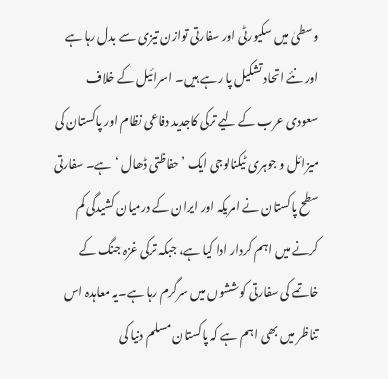وسطیٰ میں سکیورٹی اور سفارتی توازن تیزی سے بدل رہا ہے اور نئے اتحاد تشکیل پا رہے ہیں۔ اسرائیل کے خلاف سعودی عرب کے لیے ترکی کاجدید دفاعی نظام اور پاکستان کی میزائل و جوہری ٹیکنالوجی ایک ’حفاظتی ڈھال ‘ہے۔ سفارتی سطح پاکستان نے امریکہ اور ایران کے درمیان کشیدگی کم کرنے میں اہم کردار ادا کیا ہے، جبکہ ترکی غزہ جنگ کے خاتمے کی سفارتی کوششوں میں سرگرم رہا ہے۔یہ معاہدہ اس تناظر میں بھی اہم ہے کہ پاکستان مسلم دنیا کی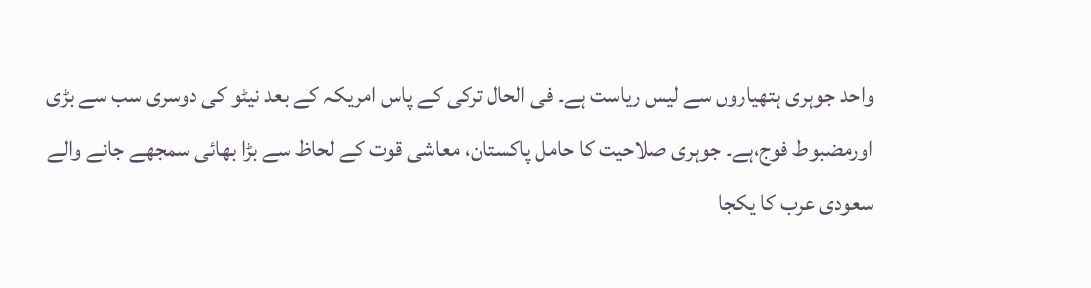واحد جوہری ہتھیاروں سے لیس ریاست ہے۔ فی الحال ترکی کے پاس امریکہ کے بعد نیٹو کی دوسری سب سے بڑی اورمضبوط فوج،ہے۔ جوہری صلاحیت کا حامل پاکستان، معاشی قوت کے لحاظ سے بڑا بھائی سمجھے جانے والے سعودی عرب کا یکجا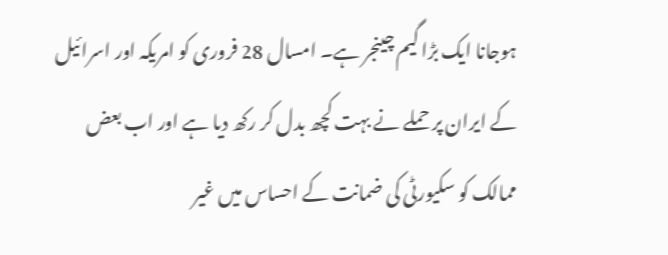ہوجانا ایک بڑا گیم چینجر ہے۔ امسال 28 فروری کو امریکہ اور اسرائیل کے ایران پر حملے نے بہت کچھ بدل کر رکھ دیا ہے اور اب بعض ممالک کو سکیورٹی کی ضمانت کے احساس میں غیر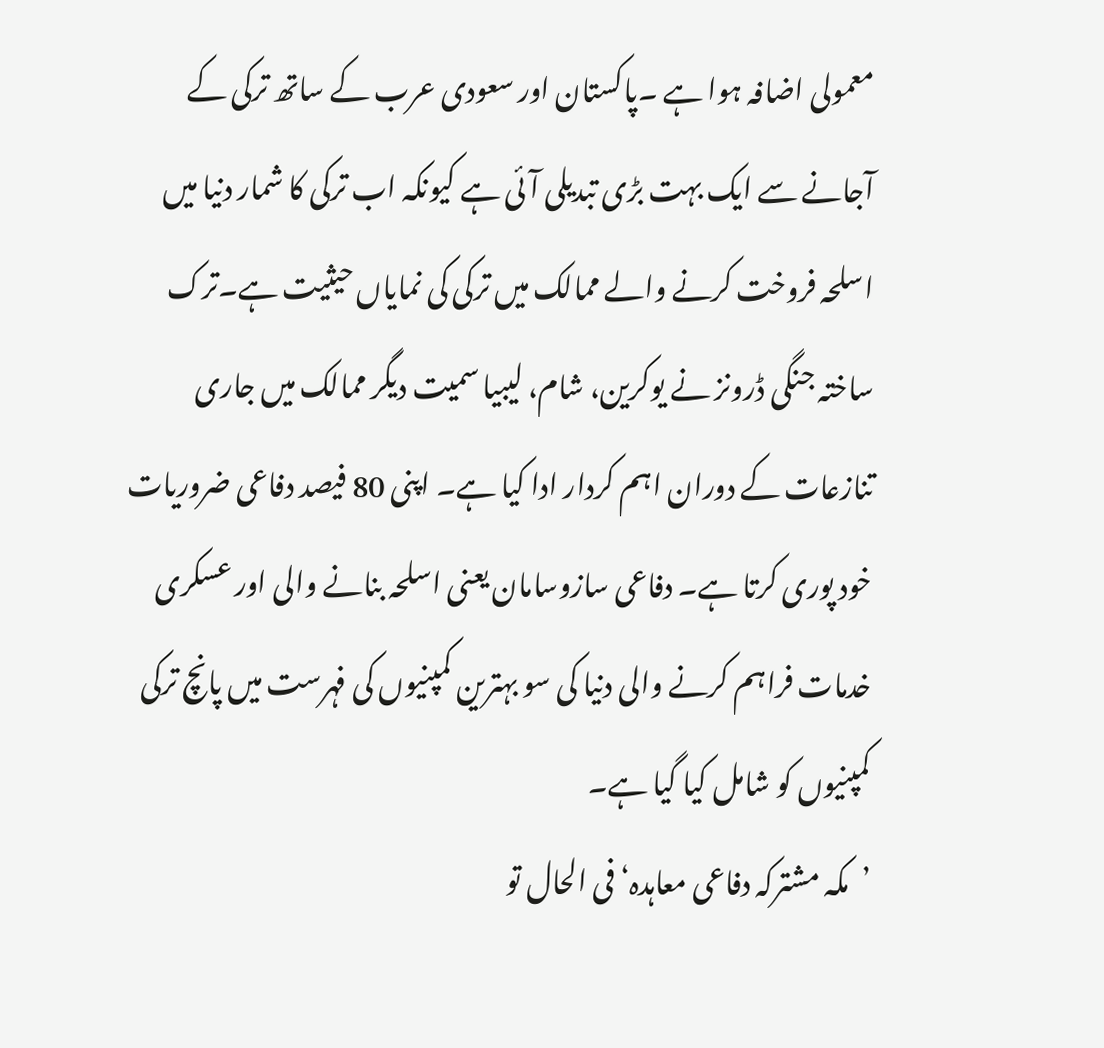معمولی اضافہ ہوا ہے ۔پاکستان اور سعودی عرب کے ساتھ ترکی کے آجانے سے ایک بہت بڑی تبدیلی آئی ہے کیونکہ اب ترکی کا شمار دنیا میں اسلحہ فروخت کرنے والے ممالک میں ترکی کی نمایاں حیثیت ہے۔ترک ساختہ جنگی ڈرونز نے یوکرین، شام، لیبیا سمیت دیگر ممالک میں جاری تنازعات کے دوران اہم کردار ادا کیا ہے۔ اپنی 80 فیصد دفاعی ضروریات خود پوری کرتا ہے۔ دفاعی سازوسامان یعنی اسلحہ بنانے والی اور عسکری خدمات فراہم کرنے والی دنیا کی سو بہترین کمپنیوں کی فہرست میں پانچ ترکی کمپنیوں کو شامل کیا گیا ہے۔
’مکہ مشترکہ دفاعی معاہدہ‘ فی الحال تو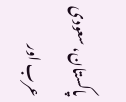پاکستان، سعودی عرب اور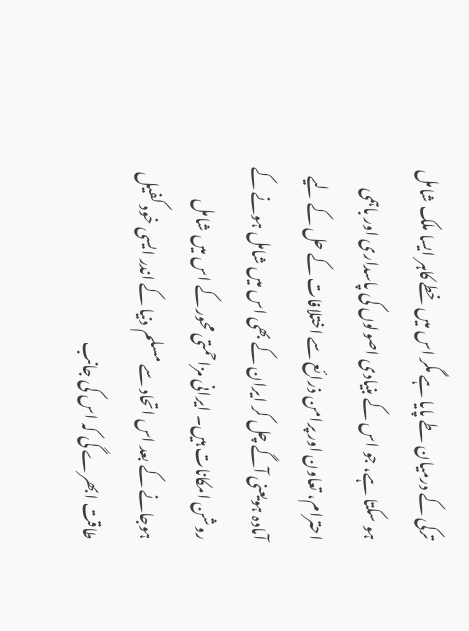ترکی کے درمیان طے پایا ہے مگر اس میں خطے کاہر ایسا ملک شامل ہو سکتا ہے، جو اس کے بنیادی اصولوں کی پاسداری اور باہمی احترام، تعاون اور پرامن ذرائع سے اختلافات کے حل کے لیے آمادہ ہویعنی آگے چل کر ایران کے بھی اس میں شامل ہونے کے روشن امکانات ہیں۔ ایرانی مزاحمتی محور کے اس میں شامل ہوجانے کے بعد اس اتحاد سے مسلم دنیا کے اندر ایسی خود کفیل طاقت ابھرے گی کہ اس کی جانب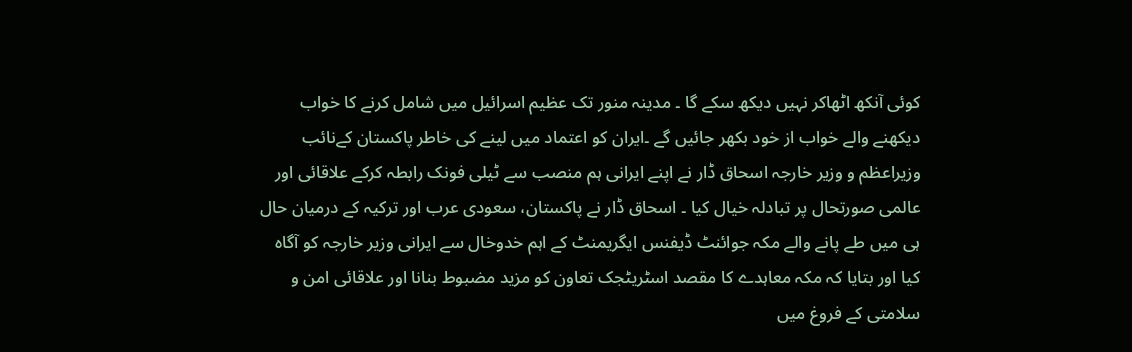کوئی آنکھ اٹھاکر نہیں دیکھ سکے گا ۔ مدینہ منور تک عظیم اسرائیل میں شامل کرنے کا خواب دیکھنے والے خواب از خود بکھر جائیں گے ۔ایران کو اعتماد میں لینے کی خاطر پاکستان کےنائب وزیراعظم و وزیر خارجہ اسحاق ڈار نے اپنے ایرانی ہم منصب سے ٹیلی فونک رابطہ کرکے علاقائی اور عالمی صورتحال پر تبادلہ خیال کیا ۔ اسحاق ڈار نے پاکستان، سعودی عرب اور ترکیہ کے درمیان حال ہی میں طے پانے والے مکہ جوائنٹ ڈیفنس ایگریمنٹ کے اہم خدوخال سے ایرانی وزیر خارجہ کو آگاہ کیا اور بتایا کہ مکہ معاہدے کا مقصد اسٹریٹجک تعاون کو مزید مضبوط بنانا اور علاقائی امن و سلامتی کے فروغ میں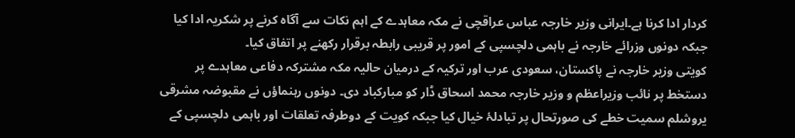کردار ادا کرنا ہے۔ایرانی وزیر خارجہ عباس عراقچی نے مکہ معاہدے کے اہم نکات سے آگاہ کرنے پر شکریہ ادا کیا جبکہ دونوں وزرائے خارجہ نے باہمی دلچسپی کے امور پر قریبی رابطہ برقرار رکھنے پر اتفاق کیا۔
کویتی وزیر خارجہ نے پاکستان، سعودی عرب اور ترکیہ کے درمیان حالیہ مکہ مشترکہ دفاعی معاہدے پر دستخط پر نائب وزیراعظم و وزیر خارجہ محمد اسحاق ڈار کو مبارکباد دی۔ دونوں رہنماؤں نے مقبوضہ مشرقی یروشلم سمیت خطے کی صورتحال پر تبادلۂ خیال کیا جبکہ کویت کے دوطرفہ تعلقات اور باہمی دلچسپی کے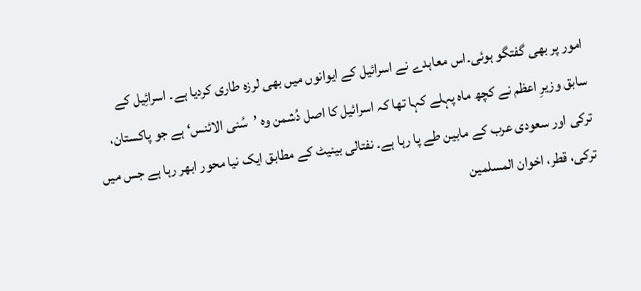امور پر بھی گفتگو ہوئی۔اس معاہدے نے اسرائیل کے ایوانوں میں بھی لرزہ طاری کردیا ہے۔ اسرائِیل کے سابق وزیرِ اعظم نے کچھ ماہ پہلے کہا تھا کہ اسرائیل کا اصل دُشمن وہ ’سُنی الائنس‘ ہے جو پاکستان، ترکی اور سعودی عرب کے مابین طے پا رہا ہے۔ نفتالی بینیٹ کے مطابق ایک نیا محور ابھر رہا ہے جس میں ترکی، قطر، اخوان المسلمین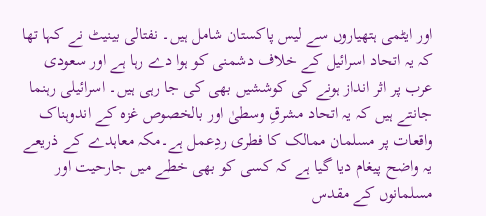اور ایٹمی ہتھیاروں سے لیس پاکستان شامل ہیں۔ نفتالی بینیٹ نے کہا تھا کہ یہ اتحاد اسرائیل کے خلاف دشمنی کو ہوا دے رہا ہے اور سعودی عرب پر اثر انداز ہونے کی کوششیں بھی کی جا رہی ہیں۔ اسرائیلی رہنما جانتے ہیں کہ یہ اتحاد مشرقِ وسطیٰ اور بالخصوص غزہ کے اندوہناک واقعات پر مسلمان ممالک کا فطری ردِعمل ہے۔مکہ معاہدے کے ذریعے یہ واضح پیغام دیا گیا ہے کہ کسی کو بھی خطے میں جارحیت اور مسلمانوں کے مقدس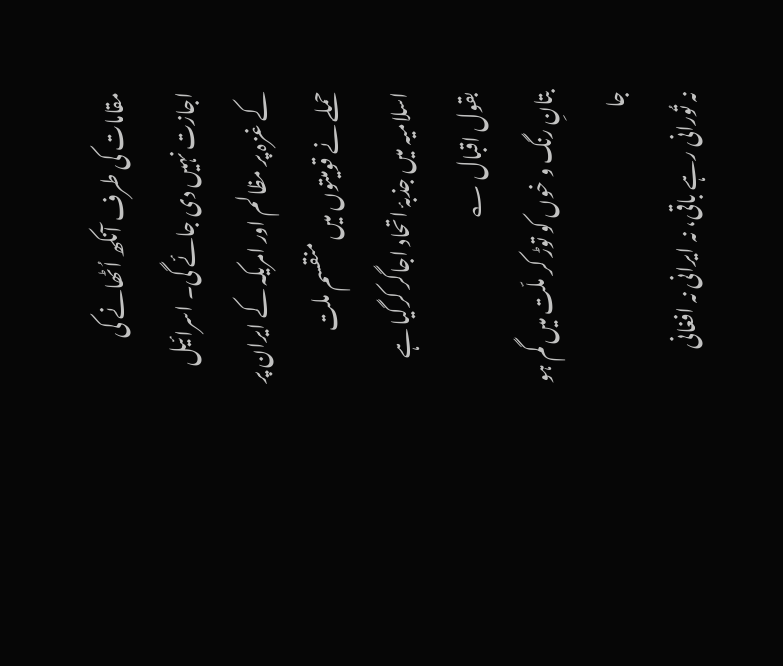مقامات کی طرف آنکھ اُٹھانے کی اجازت نہیں دی جائے گی۔ اسرائیل کے غزہ پر مظالم اور امریکہ کے ایران پر حملے نے قومیتوں میں منقسم ملت اسلامیہ میں جذبۂ اتحاد اجاگر کرگیا ہے بقول اقبال ؎
بتانِ رنگ و خوں کو توڑ کر ملّت میں گم ہو جا
نہ تُورانی رہے باقی، نہ ایرانی نہ افغانی